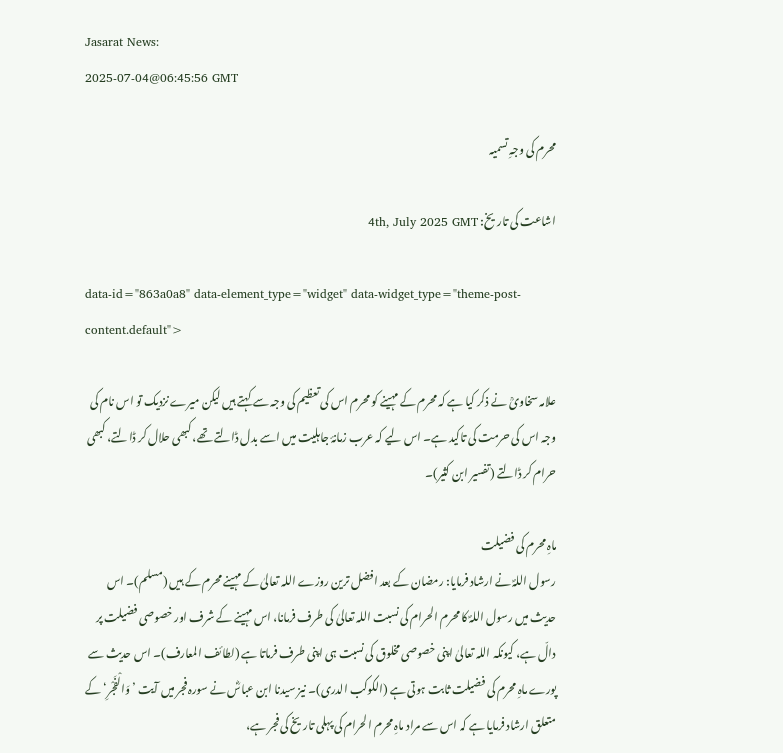Jasarat News:
2025-07-04@06:45:56 GMT

محرم کی وجہِ تسمیہ

اشاعت کی تاریخ: 4th, July 2025 GMT

data-id="863a0a8" data-element_type="widget" data-widget_type="theme-post-content.default">

علامہ سخاویؒ نے ذکر کیا ہے کہ محرم کے مہینے کو محرم اس کی تعظیم کی وجہ سے کہتے ہیں لیکن میرے نزدیک تو اس نام کی وجہ اس کی حرمت کی تاکید ہے۔ اس لیے کہ عرب زمانۂ جاہلیت میں اسے بدل ڈالتے تھے، کبھی حلال کر ڈالتے، کبھی حرام کر ڈالتے (تفسیر ابن کثیر)۔

ماہِ محرم کی فضیلت
رسول اللہؐ نے ارشاد فرمایا: رمضان کے بعد افضل ترین روزے اللہ تعالیٰ کے مہینے محرم کے ہیں (مسلم)۔ اس حدیث میں رسول اللہؐ کا محرم الحرام کی نسبت اللہ تعالیٰ کی طرف فرمانا، اس مہینے کے شرف اور خصوصی فضیلت پر دالّ ہے، کیونکہ اللہ تعالیٰ اپنی خصوصی مخلوق کی نسبت ہی اپنی طرف فرماتا ہے (لطائف المعارف)۔ اس حدیث سے پورے ماہِ محرم کی فضیلت ثابت ہوتی ہے (الکوکب الدری)۔ نیز سیدنا ابن عباسؓ نے سورہ فجر میں آیت ’وَالْفَجْرِ‘ کے متعلق ارشاد فرمایا ہے کہ اس سے مراد ماہِ محرم الحرام کی پہلی تاریخ کی فجر ہے،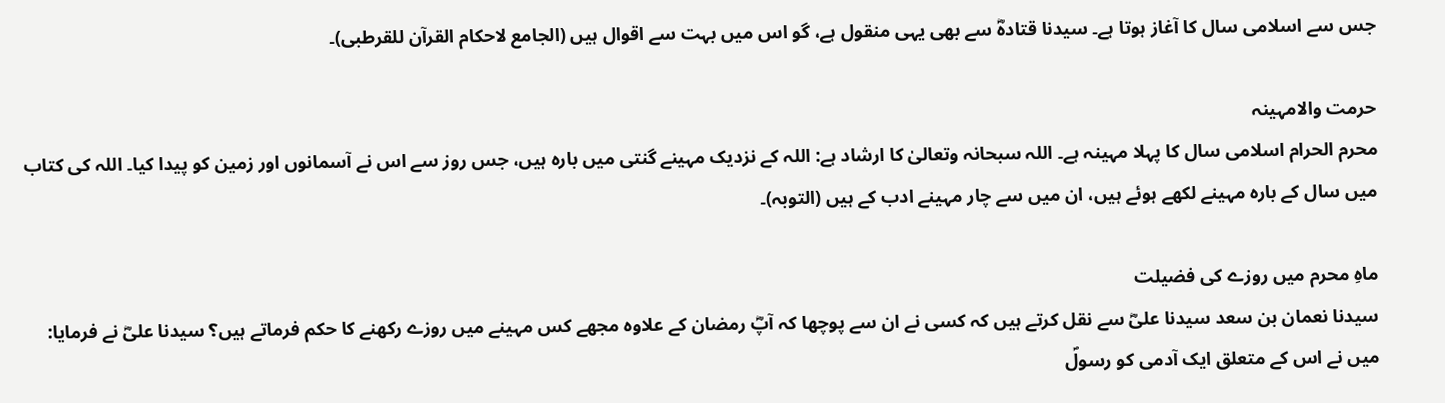جس سے اسلامی سال کا آغاز ہوتا ہے۔ سیدنا قتادہؓ سے بھی یہی منقول ہے، گو اس میں بہت سے اقوال ہیں (الجامع لاحکام القرآن للقرطبی)۔

حرمت والامہینہ
محرم الحرام اسلامی سال کا پہلا مہینہ ہے۔ اللہ سبحانہ وتعالیٰ کا ارشاد ہے: اللہ کے نزدیک مہینے گنتی میں بارہ ہیں، جس روز سے اس نے آسمانوں اور زمین کو پیدا کیا۔ اللہ کی کتاب میں سال کے بارہ مہینے لکھے ہوئے ہیں، ان میں سے چار مہینے ادب کے ہیں (التوبہ)۔

ماہِ محرم میں روزے کی فضیلت
سیدنا نعمان بن سعد سیدنا علیؓ سے نقل کرتے ہیں کہ کسی نے ان سے پوچھا کہ آپؓ رمضان کے علاوہ مجھے کس مہینے میں روزے رکھنے کا حکم فرماتے ہیں؟ سیدنا علیؓ نے فرمایا: میں نے اس کے متعلق ایک آدمی کو رسولؐ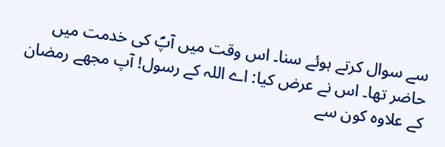سے سوال کرتے ہوئے سنا۔ اس وقت میں آپؐ کی خدمت میں حاضر تھا۔ اس نے عرض کیا: اے اللہ کے رسول! آپ مجھے رمضان کے علاوہ کون سے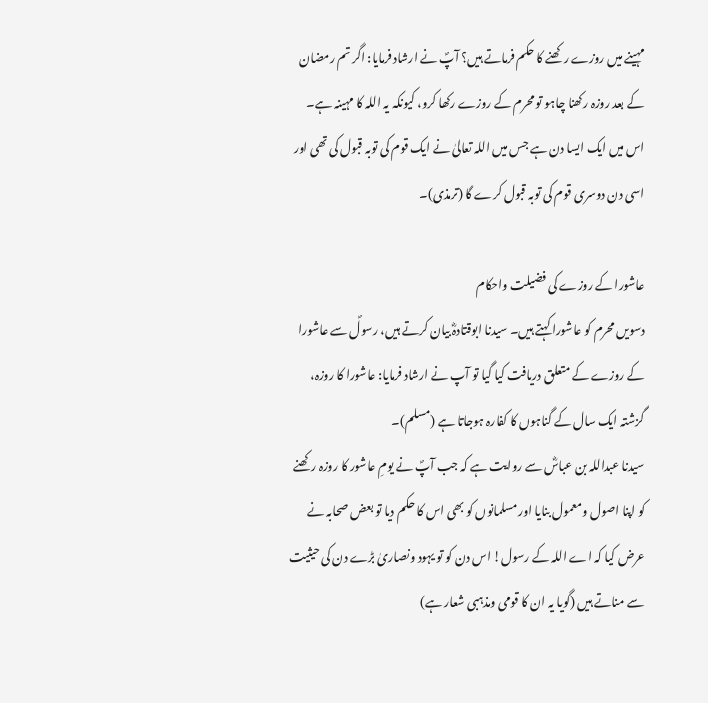مہینے میں روزے رکھنے کا حکم فرماتے ہیں؟ آپؐ نے ارشاد فرمایا: اگر تم رمضان کے بعد روزہ رکھنا چاہو تو محرم کے روزے رکھا کرو، کیونکہ یہ اللہ کا مہینہ ہے۔ اس میں ایک ایسا دن ہے جس میں اللہ تعالیٰ نے ایک قوم کی توبہ قبول کی تھی اور اسی دن دوسری قوم کی توبہ قبول کرے گا (ترمذی)۔

عاشورا کے روزے کی فضیلت واحکام
دسویں محرم کو عاشورا کہتے ہیں۔ سیدنا ابوقتادہؓ بیان کرتے ہیں، رسولؐ سے عاشورا کے روزے کے متعلق دریافت کیا گیا تو آپ نے ارشاد فرمایا: عاشورا کا روزہ، گزشتہ ایک سال کے گناہوں کا کفارہ ہوجاتا ہے (مسلم)۔
سیدنا عبداللہ بن عباسؓ سے روایت ہے کہ جب آپؐ نے یومِ عاشور کا روزہ رکھنے کو اپنا اصول ومعمول بنایا اور مسلمانوں کو بھی اس کا حکم دیا تو بعض صحابہ نے عرض کیا کہ اے اللہ کے رسول! اس دن کو تو یہود ونصاریٰ بڑے دن کی حیثیت سے مناتے ہیں (گویا یہ ان کا قومی ومذہبی شعار ہے)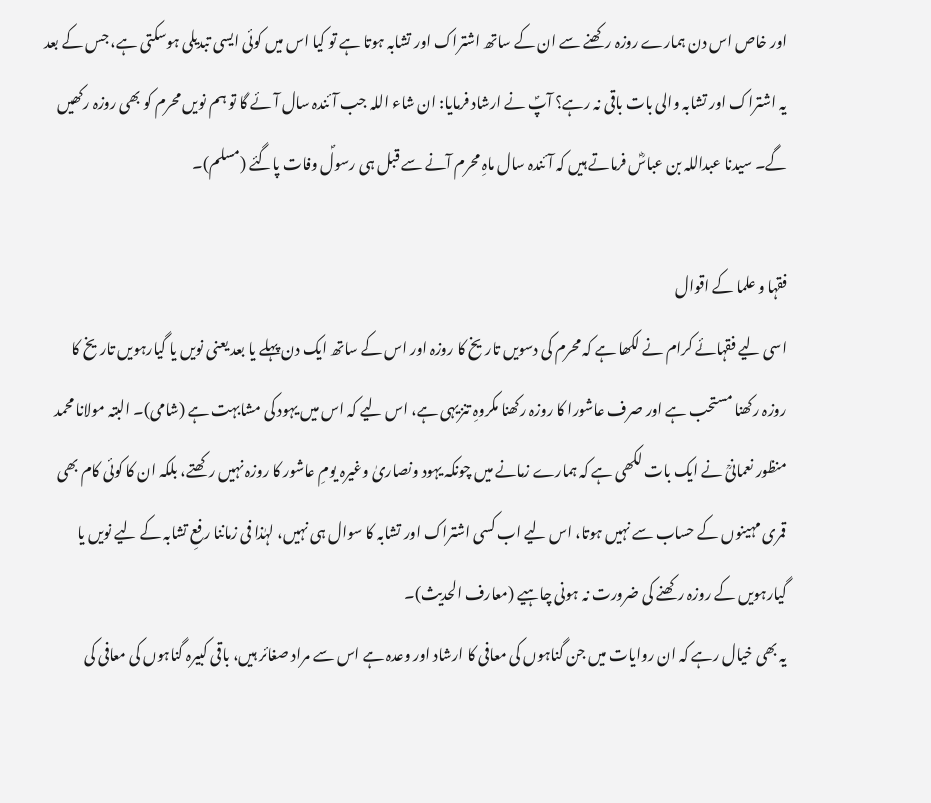اور خاص اس دن ہمارے روزہ رکھنے سے ان کے ساتھ اشتراک اور تشابہ ہوتا ہے تو کیا اس میں کوئی ایسی تبدیلی ہوسکتی ہے، جس کے بعد یہ اشتراک اور تشابہ والی بات باقی نہ رہے؟ آپؐ نے ارشاد فرمایا: ان شاء اللہ جب آئندہ سال آئے گا تو ہم نویں محرم کو بھی روزہ رکھیں گے۔ سیدنا عبداللہ بن عباسؓ فرماتے ہیں کہ آئندہ سال ماہِ محرم آنے سے قبل ہی رسولؐ وفات پاگئے (مسلم)۔

فقہا و علما کے اقوال
اسی لیے فقہائے کرام نے لکھا ہے کہ محرم کی دسویں تاریخ کا روزہ اور اس کے ساتھ ایک دن پہلے یا بعد یعنی نویں یا گیارہویں تاریخ کا روزہ رکھنا مستحب ہے اور صرف عاشورا کا روزہ رکھنا مکروہِ تنزیہی ہے، اس لیے کہ اس میں یہود کی مشابہت ہے (شامی)۔ البتہ مولانا محمد منظور نعمانیؒ نے ایک بات لکھی ہے کہ ہمارے زمانے میں چونکہ یہود ونصاریٰ وغیرہ یومِ عاشور کا روزہ نہیں رکھتے، بلکہ ان کا کوئی کام بھی قمری مہینوں کے حساب سے نہیں ہوتا، اس لیے اب کسی اشتراک اور تشابہ کا سوال ہی نہیں، لہٰذا فی زماننا رفعِ تشابہ کے لیے نویں یا گیارہویں کے روزہ رکھنے کی ضرورت نہ ہونی چاہیے (معارف الحدیث)۔
یہ بھی خیال رہے کہ ان روایات میں جن گناہوں کی معافی کا ارشاد اور وعدہ ہے اس سے مراد صغائر ہیں، باقی کبیرہ گناہوں کی معافی کی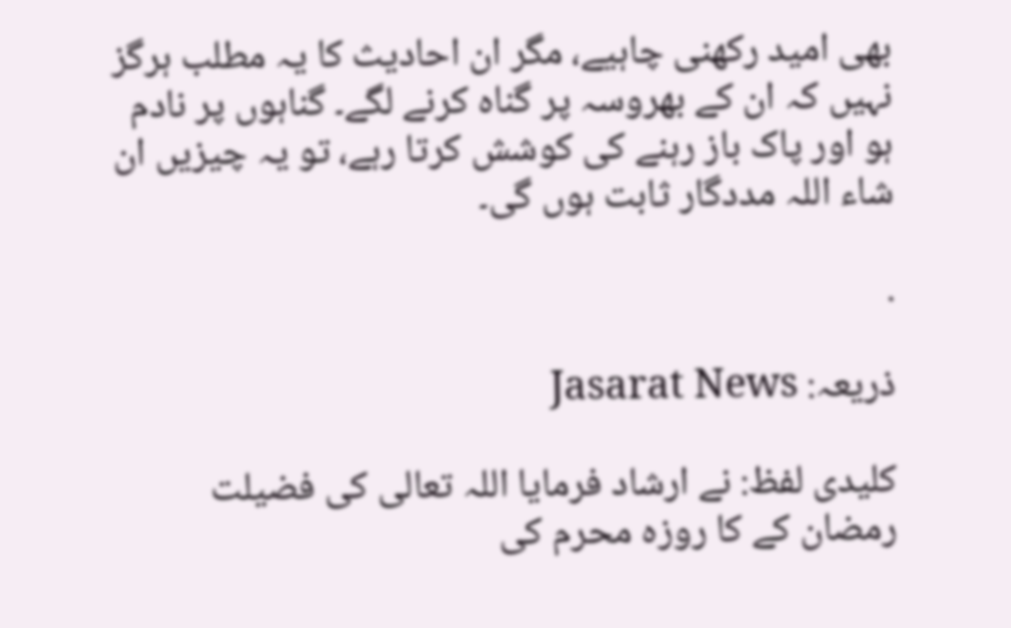بھی امید رکھنی چاہیے، مگر ان احادیث کا یہ مطلب ہرگز نہیں کہ ان کے بھروسہ پر گناہ کرنے لگے۔ گناہوں پر نادم ہو اور پاک باز رہنے کی کوشش کرتا رہے، تو یہ چیزیں ان شاء اللہ مددگار ثابت ہوں گی۔

.

ذریعہ: Jasarat News

کلیدی لفظ: نے ارشاد فرمایا اللہ تعالی کی فضیلت رمضان کے کا روزہ محرم کی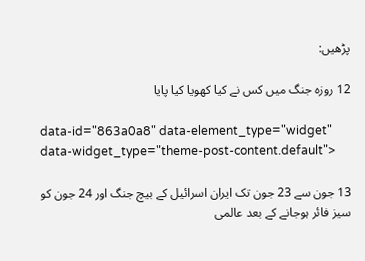پڑھیں:

12 روزہ جنگ میں کس نے کیا کھویا کیا پایا

data-id="863a0a8" data-element_type="widget" data-widget_type="theme-post-content.default">

13 جون سے 23 جون تک ایران اسرائیل کے بیچ جنگ اور 24 جون کو سیز فائر ہوجانے کے بعد عالمی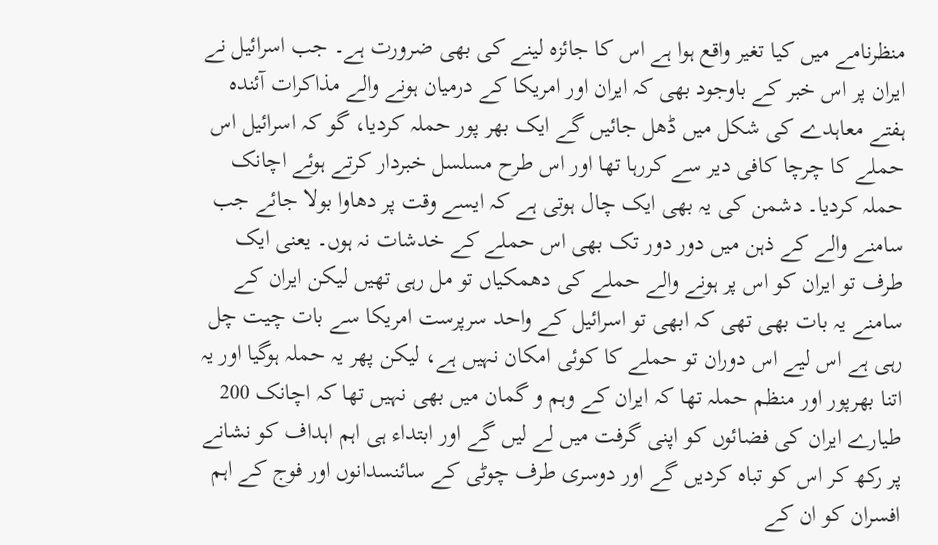منظرنامے میں کیا تغیر واقع ہوا ہے اس کا جائزہ لینے کی بھی ضرورت ہے۔ جب اسرائیل نے ایران پر اس خبر کے باوجود بھی کہ ایران اور امریکا کے درمیان ہونے والے مذاکرات آئندہ ہفتے معاہدے کی شکل میں ڈھل جائیں گے ایک بھر پور حملہ کردیا، گو کہ اسرائیل اس حملے کا چرچا کافی دیر سے کررہا تھا اور اس طرح مسلسل خبردار کرتے ہوئے اچانک حملہ کردیا۔ دشمن کی یہ بھی ایک چال ہوتی ہے کہ ایسے وقت پر دھاوا بولا جائے جب سامنے والے کے ذہن میں دور دور تک بھی اس حملے کے خدشات نہ ہوں۔ یعنی ایک طرف تو ایران کو اس پر ہونے والے حملے کی دھمکیاں تو مل رہی تھیں لیکن ایران کے سامنے یہ بات بھی تھی کہ ابھی تو اسرائیل کے واحد سرپرست امریکا سے بات چیت چل رہی ہے اس لیے اس دوران تو حملے کا کوئی امکان نہیں ہے، لیکن پھر یہ حملہ ہوگیا اور یہ اتنا بھرپور اور منظم حملہ تھا کہ ایران کے وہم و گمان میں بھی نہیں تھا کہ اچانک 200 طیارے ایران کی فضائوں کو اپنی گرفت میں لے لیں گے اور ابتداء ہی اہم اہداف کو نشانے پر رکھ کر اس کو تباہ کردیں گے اور دوسری طرف چوٹی کے سائنسدانوں اور فوج کے اہم افسران کو ان کے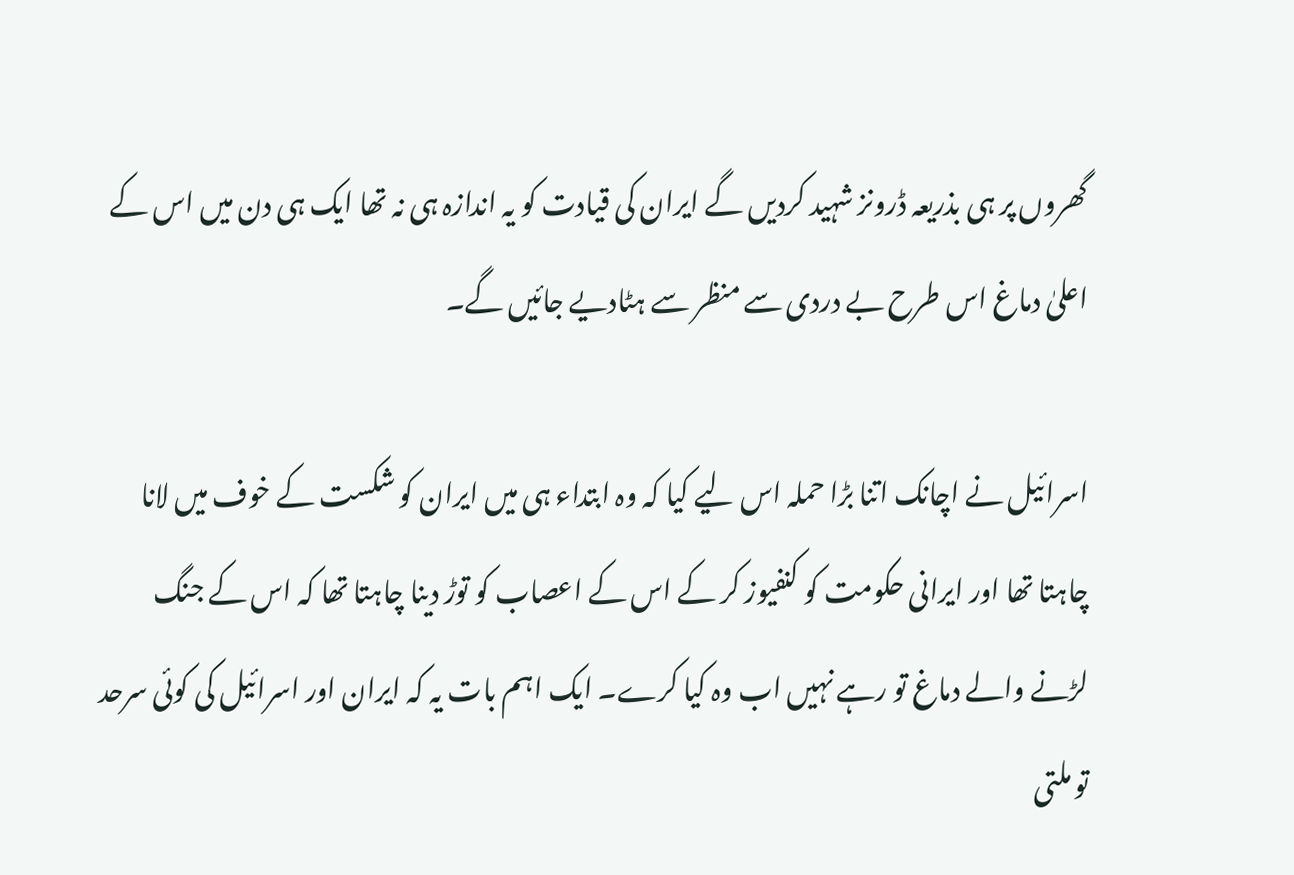گھروں پر ہی بذریعہ ڈرونز شہید کردیں گے ایران کی قیادت کو یہ اندازہ ہی نہ تھا ایک ہی دن میں اس کے اعلیٰ دماغ اس طرح بے دردی سے منظر سے ہٹادیے جائیں گے۔

اسرائیل نے اچانک اتنا بڑا حملہ اس لیے کیا کہ وہ ابتداء ہی میں ایران کو شکست کے خوف میں لانا چاہتا تھا اور ایرانی حکومت کو کنفیوز کر کے اس کے اعصاب کو توڑ دینا چاہتا تھا کہ اس کے جنگ لڑنے والے دماغ تو رہے نہیں اب وہ کیا کرے۔ ایک اہم بات یہ کہ ایران اور اسرائیل کی کوئی سرحد تو ملتی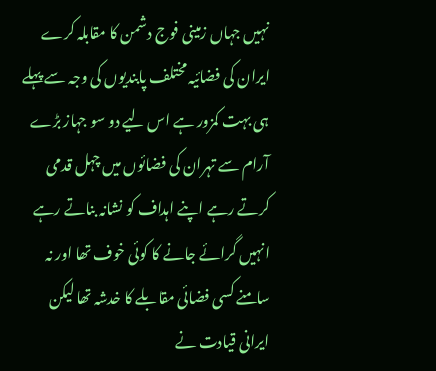نہیں جہاں زمینی فوج دشمن کا مقابلہ کرے ایران کی فضائیہ مختلف پابندیوں کی وجہ سے پہلے ہی بہت کمزور ہے اس لیے دو سو جہاز بڑے آرام سے تہران کی فضائوں میں چہل قدمی کرتے رہے اپنے اہداف کو نشانہ بناتے رہے انہیں گرائے جانے کا کوئی خوف تھا اور نہ سامنے کسی فضائی مقابلے کا خدشہ تھا لیکن ایرانی قیادت نے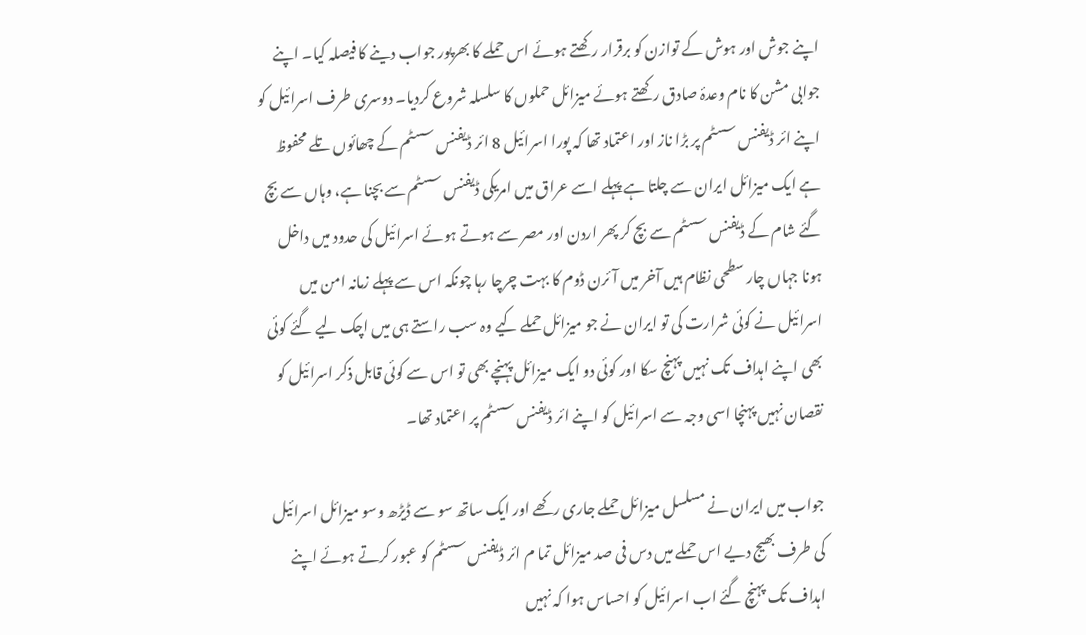اپنے جوش اور ہوش کے توازن کو برقرار رکھتے ہوئے اس حملے کا بھرپور جواب دینے کا فیصلہ کیا۔ اپنے جوابی مشن کا نام وعدۂ صادق رکھتے ہوئے میزائل حملوں کا سلسلہ شروع کردیا۔ دوسری طرف اسرائیل کو اپنے ائر ڈیفنس سسٹم پر بڑا ناز اور اعتماد تھا کہ پورا اسرائیل 8 ائر ڈیفنس سسٹم کے چھائوں تلے محفوظ ہے ایک میزائل ایران سے چلتا ہے پہلے اسے عراق میں امریکی ڈیفنس سسٹم سے بچنا ہے، وہاں سے بچ گئے شام کے ڈیفنس سسٹم سے بچ کر پھر اردن اور مصر سے ہوتے ہوئے اسرائیل کی حدود میں داخل ہونا جہاں چار سطحی نظام ہیں آخر میں آئرن ڈوم کا بہت چرچا رہا چونکہ اس سے پہلے زمانہ امن میں اسرائیل نے کوئی شرارت کی تو ایران نے جو میزائل حملے کیے وہ سب راستے ہی میں اچک لیے گئے کوئی بھی اپنے اہداف تک نہیں پہنچ سکا اور کوئی دو ایک میزائل پہنچے بھی تو اس سے کوئی قابل ذکر اسرائیل کو نقصان نہیں پہنچا اسی وجہ سے اسرائیل کو اپنے ائر ڈیفنس سسٹم پر اعتماد تھا۔

جواب میں ایران نے مسلسل میزائل حملے جاری رکھے اور ایک ساتھ سو سے ڈیڑھ وسو میزائل اسرائیل کی طرف بھیج دیے اس حملے میں دس فی صد میزائل تما م ائر ڈیفنس سسٹم کو عبور کرتے ہوئے اپنے اہداف تک پہنچ گئے اب اسرائیل کو احساس ہوا کہ نہیں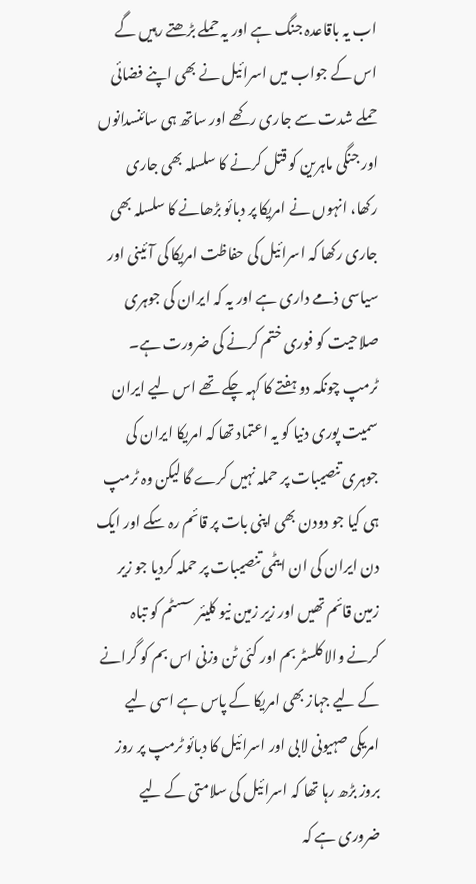اب یہ باقاعدہ جنگ ہے اور یہ حملے بڑھتے رہیں گے اس کے جواب میں اسرائیل نے بھی اپنے فضائی حملے شدت سے جاری رکھے اور ساتھ ہی سائنسدانوں اور جنگی ماہرین کو قتل کرنے کا سلسلہ بھی جاری رکھا، انہوں نے امریکا پر دبائو بڑھانے کا سلسلہ بھی جاری رکھا کہ اسرائیل کی حفاظت امریکا کی آئینی اور سیاسی ذمے داری ہے اور یہ کہ ایران کی جوہری صلاحیت کو فوری ختم کرنے کی ضرورت ہے۔ ٹرمپ چونکہ دو ہفتے کا کہہ چکے تھے اس لیے ایران سمیت پوری دنیا کو یہ اعتماد تھا کہ امریکا ایران کی جوہری تنصیبات پر حملہ نہیں کرے گا لیکن وہ ٹرمپ ہی کیا جو دودن بھی اپنی بات پر قائم رہ سکے اور ایک دن ایران کی ان ایٹمی تنصیبات پر حملہ کردیا جو زیر زمین قائم تھیں اور زیر زمین نیو کلیئر سسٹم کو تباہ کرنے والا کلسٹر بم اور کئی ٹن وزنی اس بم کو گرانے کے لیے جہاز بھی امریکا کے پاس ہے اسی لیے امریکی صہیونی لابی اور اسرائیل کا دبائو ٹرمپ پر روز بروز بڑھ رہا تھا کہ اسرائیل کی سلامتی کے لیے ضروری ہے کہ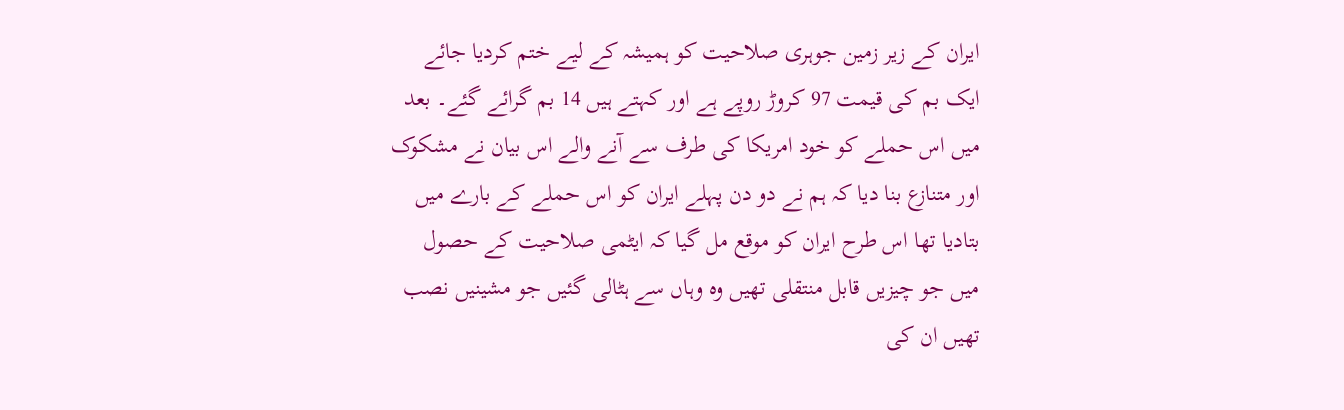ایران کے زیر زمین جوہری صلاحیت کو ہمیشہ کے لیے ختم کردیا جائے ایک بم کی قیمت 97 کروڑ روپے ہے اور کہتے ہیں 14 بم گرائے گئے۔ بعد میں اس حملے کو خود امریکا کی طرف سے آنے والے اس بیان نے مشکوک اور متنازع بنا دیا کہ ہم نے دو دن پہلے ایران کو اس حملے کے بارے میں بتادیا تھا اس طرح ایران کو موقع مل گیا کہ ایٹمی صلاحیت کے حصول میں جو چیزیں قابل منتقلی تھیں وہ وہاں سے ہٹالی گئیں جو مشینیں نصب تھیں ان کی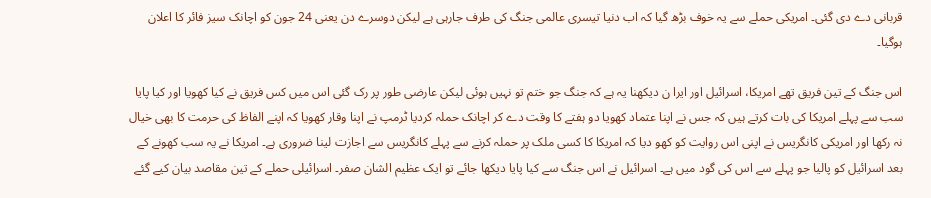قربانی دے دی گئی۔ امریکی حملے سے یہ خوف بڑھ گیا کہ اب دنیا تیسری عالمی جنگ کی طرف جارہی ہے لیکن دوسرے دن یعنی 24 جون کو اچانک سیز فائر کا اعلان ہوگیا۔

اس جنگ کے تین فریق تھے امریکا، اسرائیل اور ایرا ن دیکھنا یہ ہے کہ جنگ جو ختم تو نہیں ہوئی لیکن عارضی طور پر رک گئی اس میں کس فریق نے کیا کھویا اور کیا پایا سب سے پہلے امریکا کی بات کرتے ہیں کہ جس نے اپنا عتماد کھویا دو ہفتے کا وقت دے کر اچانک حملہ کردیا ٹرمپ نے اپنا وقار کھویا کہ اپنے الفاظ کی حرمت کا بھی خیال نہ رکھا اور امریکی کانگریس نے اپنی اس روایت کو کھو دیا کہ امریکا کا کسی ملک پر حملہ کرنے سے پہلے کانگریس سے اجازت لینا ضروری ہے۔ امریکا نے یہ سب کھونے کے بعد اسرائیل کو پالیا جو پہلے سے اس کی گود میں ہے۔ اسرائیل نے اس جنگ سے کیا پایا دیکھا جائے تو ایک عظیم الشان صفر۔ اسرائیلی حملے کے تین مقاصد بیان کیے گئے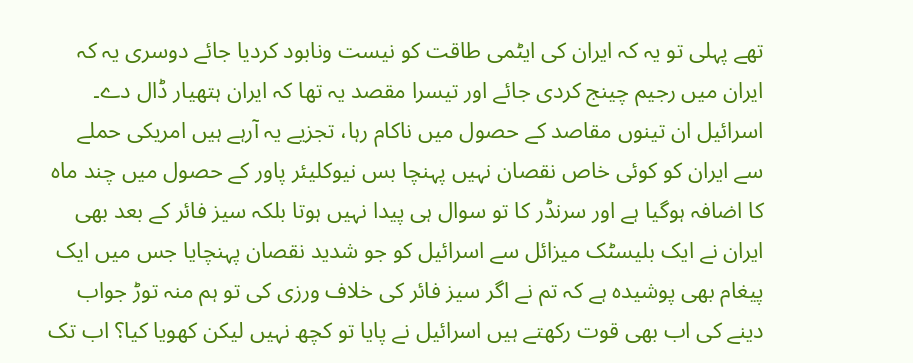تھے پہلی تو یہ کہ ایران کی ایٹمی طاقت کو نیست ونابود کردیا جائے دوسری یہ کہ ایران میں رجیم چینج کردی جائے اور تیسرا مقصد یہ تھا کہ ایران ہتھیار ڈال دے۔ اسرائیل ان تینوں مقاصد کے حصول میں ناکام رہا، تجزیے یہ آرہے ہیں امریکی حملے سے ایران کو کوئی خاص نقصان نہیں پہنچا بس نیوکلیئر پاور کے حصول میں چند ماہ کا اضافہ ہوگیا ہے اور سرنڈر کا تو سوال ہی پیدا نہیں ہوتا بلکہ سیز فائر کے بعد بھی ایران نے ایک بلیسٹک میزائل سے اسرائیل کو جو شدید نقصان پہنچایا جس میں ایک پیغام بھی پوشیدہ ہے کہ تم نے اگر سیز فائر کی خلاف ورزی کی تو ہم منہ توڑ جواب دینے کی اب بھی قوت رکھتے ہیں اسرائیل نے پایا تو کچھ نہیں لیکن کھویا کیا؟ اب تک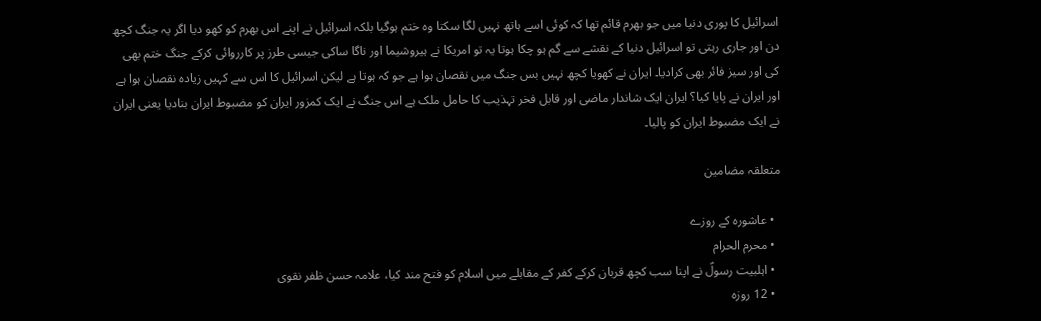اسرائیل کا پوری دنیا میں جو بھرم قائم تھا کہ کوئی اسے ہاتھ نہیں لگا سکتا وہ ختم ہوگیا بلکہ اسرائیل نے اپنے اس بھرم کو کھو دیا اگر یہ جنگ کچھ دن اور جاری رہتی تو اسرائیل دنیا کے نقشے سے گم ہو چکا ہوتا یہ تو امریکا نے ہیروشیما اور ناگا ساکی جیسی طرز پر کارروائی کرکے جنگ ختم بھی کی اور سیز فائر بھی کرادیا۔ ایران نے کھویا کچھ نہیں بس جنگ میں نقصان ہوا ہے جو کہ ہوتا ہے لیکن اسرائیل کا اس سے کہیں زیادہ نقصان ہوا ہے اور ایران نے پایا کیا؟ ایران ایک شاندار ماضی اور قابل فخر تہذیب کا حامل ملک ہے اس جنگ نے ایک کمزور ایران کو مضبوط ایران بنادیا یعنی ایران نے ایک مضبوط ایران کو پالیا۔

متعلقہ مضامین

  • عاشورہ کے روزے
  • محرم الحرام
  • اہلبیت رسولؑ نے اپنا سب کچھ قربان کرکے کفر کے مقابلے میں اسلام کو فتح مند کیا، علامہ حسن ظفر نقوی
  • 12 روزہ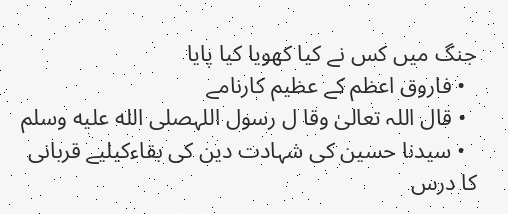جنگ میں کس نے کیا کھویا کیا پایا
  • فاروق اعظم کے عظیم کارنامے
  • قال اللہ تعالیٰ وقا ل رسول اللہصلى الله عليه وسلم
  • سیدنا حسین کی شہادت دین کی بقاءکیلیے قربانی کا درس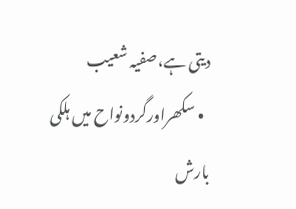دیتی ہے،صفیہ شعیب
  • سکھراورگردونواح میں ہلکی بارش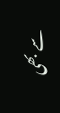سے بھی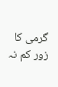گرمی کا زور کم نہ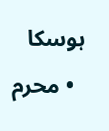ہوسکا
  • محرم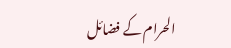الحرام کے فضائل